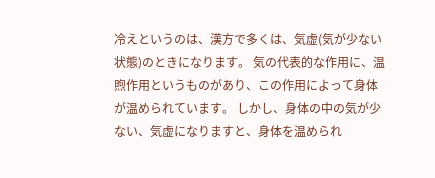冷えというのは、漢方で多くは、気虚(気が少ない状態)のときになります。 気の代表的な作用に、温煦作用というものがあり、この作用によって身体が温められています。 しかし、身体の中の気が少ない、気虚になりますと、身体を温められ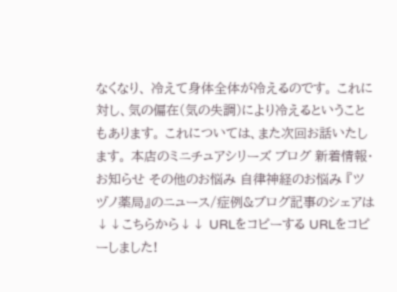なくなり、 冷えて身体全体が冷えるのです。 これに対し、気の偏在(気の失調)により冷えるということもあります。 これについては、また次回お話いたします。 本店のミニチュアシリーズ ブログ 新着情報・お知らせ その他のお悩み 自律神経のお悩み 『ツヅノ薬局』のニュース/症例&ブログ記事のシェアは↓↓こちらから↓↓ URLをコピーする URLをコピーしました!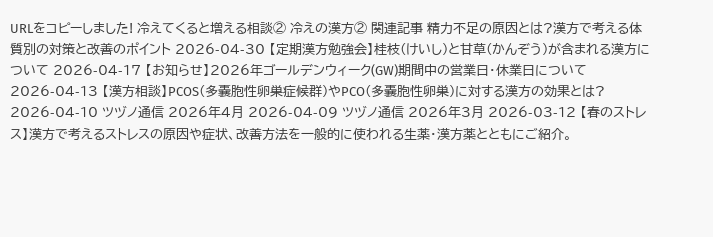URLをコピーしました! 冷えてくると増える相談② 冷えの漢方② 関連記事 精力不足の原因とは?漢方で考える体質別の対策と改善のポイント 2026-04-30 【定期漢方勉強会】桂枝(けいし)と甘草(かんぞう)が含まれる漢方について 2026-04-17 【お知らせ】2026年ゴールデンウィーク(GW)期間中の営業日・休業日について 2026-04-13 【漢方相談】PCOS(多嚢胞性卵巣症候群)やPCO(多嚢胞性卵巣)に対する漢方の効果とは? 2026-04-10 ツヅノ通信 2026年4月 2026-04-09 ツヅノ通信 2026年3月 2026-03-12 【春のストレス】漢方で考えるストレスの原因や症状、改善方法を一般的に使われる生薬・漢方薬とともにご紹介。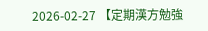2026-02-27 【定期漢方勉強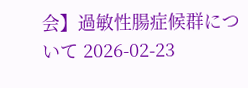会】過敏性腸症候群について 2026-02-23